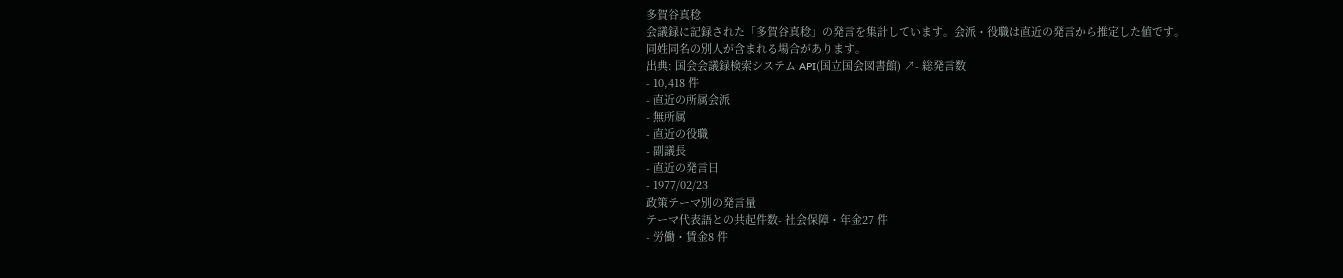多賀谷真稔
会議録に記録された「多賀谷真稔」の発言を集計しています。会派・役職は直近の発言から推定した値です。同姓同名の別人が含まれる場合があります。
出典: 国会会議録検索システム API(国立国会図書館) ↗- 総発言数
- 10,418 件
- 直近の所属会派
- 無所属
- 直近の役職
- 副議長
- 直近の発言日
- 1977/02/23
政策テーマ別の発言量
テーマ代表語との共起件数- 社会保障・年金27 件
- 労働・賃金8 件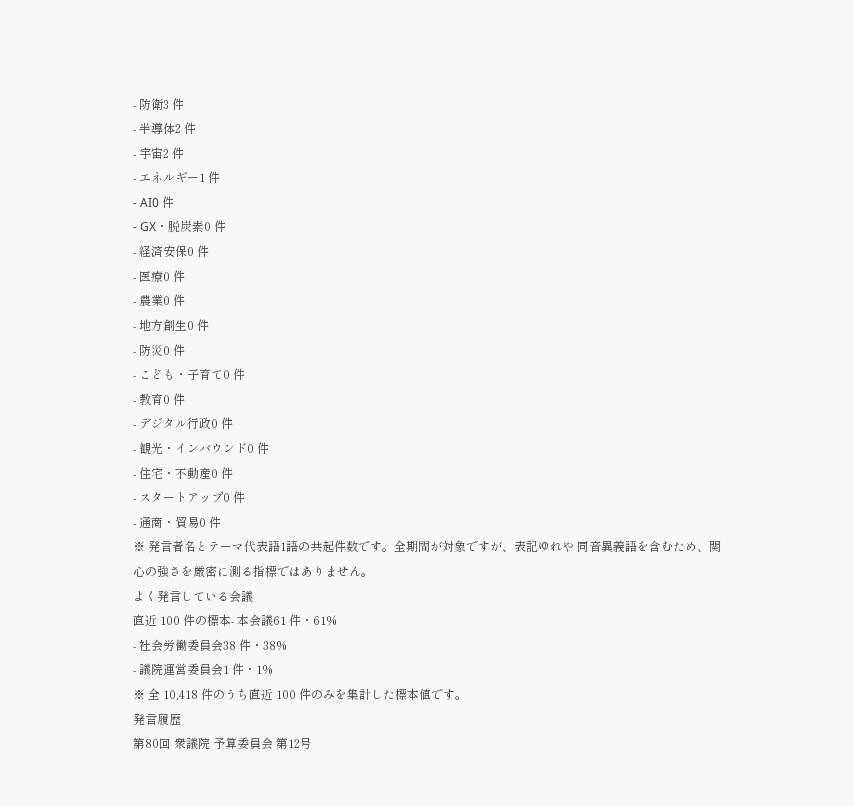- 防衛3 件
- 半導体2 件
- 宇宙2 件
- エネルギー1 件
- AI0 件
- GX・脱炭素0 件
- 経済安保0 件
- 医療0 件
- 農業0 件
- 地方創生0 件
- 防災0 件
- こども・子育て0 件
- 教育0 件
- デジタル行政0 件
- 観光・インバウンド0 件
- 住宅・不動産0 件
- スタートアップ0 件
- 通商・貿易0 件
※ 発言者名とテーマ代表語1語の共起件数です。全期間が対象ですが、表記ゆれや 同音異義語を含むため、関心の強さを厳密に測る指標ではありません。
よく発言している会議
直近 100 件の標本- 本会議61 件・61%
- 社会労働委員会38 件・38%
- 議院運営委員会1 件・1%
※ 全 10,418 件のうち直近 100 件のみを集計した標本値です。
発言履歴
第80回 衆議院 予算委員会 第12号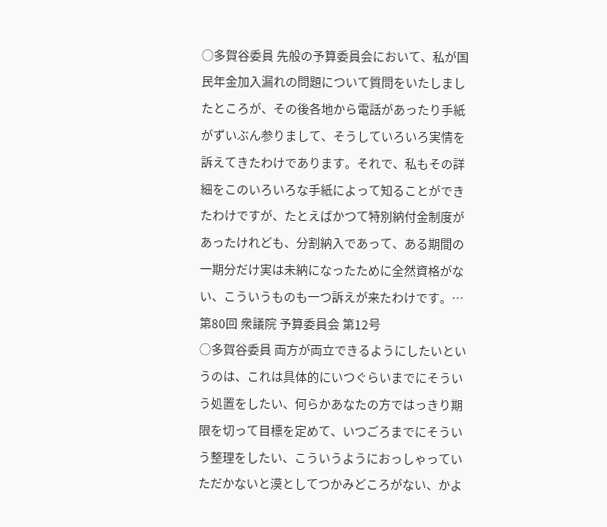○多賀谷委員 先般の予算委員会において、私が国民年金加入漏れの問題について質問をいたしましたところが、その後各地から電話があったり手紙がずいぶん参りまして、そうしていろいろ実情を訴えてきたわけであります。それで、私もその詳細をこのいろいろな手紙によって知ることができたわけですが、たとえばかつて特別納付金制度があったけれども、分割納入であって、ある期間の一期分だけ実は未納になったために全然資格がない、こういうものも一つ訴えが来たわけです。…
第80回 衆議院 予算委員会 第12号
○多賀谷委員 両方が両立できるようにしたいというのは、これは具体的にいつぐらいまでにそういう処置をしたい、何らかあなたの方ではっきり期限を切って目標を定めて、いつごろまでにそういう整理をしたい、こういうようにおっしゃっていただかないと漠としてつかみどころがない、かよ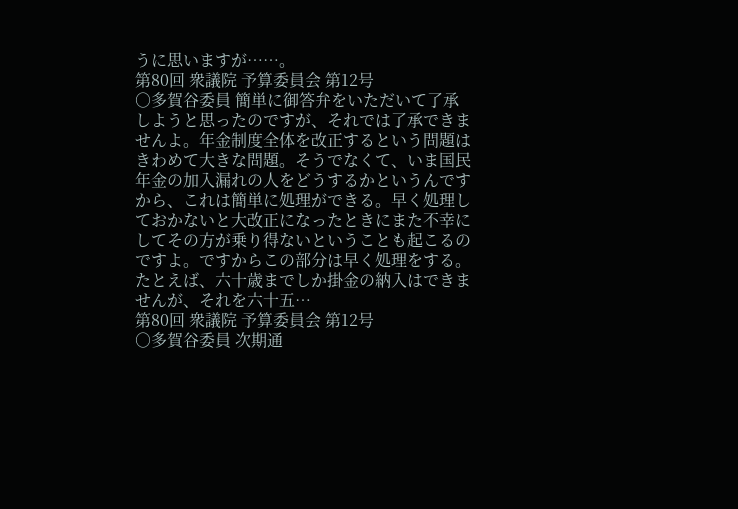うに思いますが……。
第80回 衆議院 予算委員会 第12号
○多賀谷委員 簡単に御答弁をいただいて了承しようと思ったのですが、それでは了承できませんよ。年金制度全体を改正するという問題はきわめて大きな問題。そうでなくて、いま国民年金の加入漏れの人をどうするかというんですから、これは簡単に処理ができる。早く処理しておかないと大改正になったときにまた不幸にしてその方が乗り得ないということも起こるのですよ。ですからこの部分は早く処理をする。たとえば、六十歳までしか掛金の納入はできませんが、それを六十五…
第80回 衆議院 予算委員会 第12号
○多賀谷委員 次期通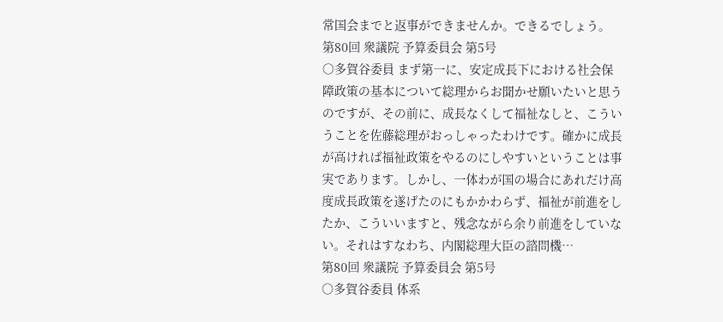常国会までと返事ができませんか。できるでしょう。
第80回 衆議院 予算委員会 第5号
○多賀谷委員 まず第一に、安定成長下における社会保障政策の基本について総理からお聞かせ願いたいと思うのですが、その前に、成長なくして福祉なしと、こういうことを佐藤総理がおっしゃったわけです。確かに成長が高ければ福祉政策をやるのにしやすいということは事実であります。しかし、一体わが国の場合にあれだけ高度成長政策を遂げたのにもかかわらず、福祉が前進をしたか、こういいますと、残念ながら余り前進をしていない。それはすなわち、内閣総理大臣の諮問機…
第80回 衆議院 予算委員会 第5号
○多賀谷委員 体系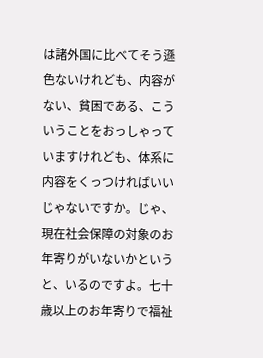は諸外国に比べてそう遜色ないけれども、内容がない、貧困である、こういうことをおっしゃっていますけれども、体系に内容をくっつければいいじゃないですか。じゃ、現在社会保障の対象のお年寄りがいないかというと、いるのですよ。七十歳以上のお年寄りで福祉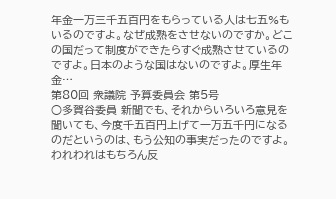年金一万三千五百円をもらっている人は七五%もいるのですよ。なぜ成熟をさせないのですか。どこの国だって制度ができたらすぐ成熟させているのですよ。日本のような国はないのですよ。厚生年金…
第80回 衆議院 予算委員会 第5号
○多賀谷委員 新聞でも、それからいろいろ意見を聞いても、今度千五百円上げて一万五千円になるのだというのは、もう公知の事実だったのですよ。われわれはもちろん反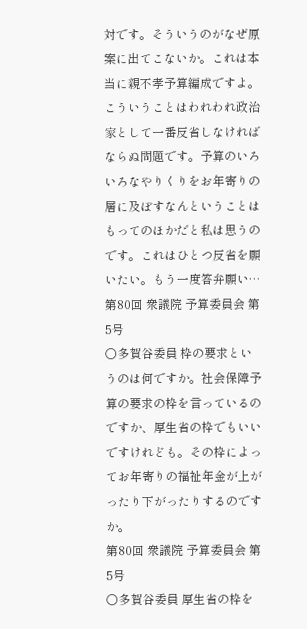対です。そういうのがなぜ原案に出てこないか。これは本当に親不孝予算編成ですよ。こういうことはわれわれ政治家として一番反省しなければならぬ問題です。予算のいろいろなやりくりをお年寄りの層に及ぼすなんということはもってのほかだと私は思うのです。これはひとつ反省を願いたい。もう一度答弁願い…
第80回 衆議院 予算委員会 第5号
○多賀谷委員 枠の要求というのは何ですか。社会保障予算の要求の枠を言っているのですか、厚生省の枠でもいいですけれども。その枠によってお年寄りの福祉年金が上がったり下がったりするのですか。
第80回 衆議院 予算委員会 第5号
○多賀谷委員 厚生省の枠を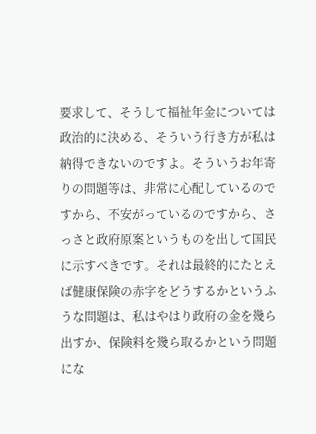要求して、そうして福祉年金については政治的に決める、そういう行き方が私は納得できないのですよ。そういうお年寄りの問題等は、非常に心配しているのですから、不安がっているのですから、さっさと政府原案というものを出して国民に示すべきです。それは最終的にたとえば健康保険の赤字をどうするかというふうな問題は、私はやはり政府の金を幾ら出すか、保険料を幾ら取るかという問題にな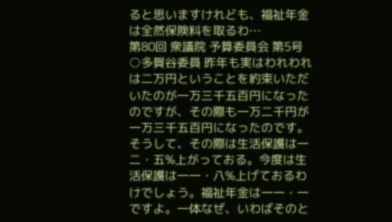ると思いますけれども、福祉年金は全然保険料を取るわ…
第80回 衆議院 予算委員会 第5号
○多賀谷委員 昨年も実はわれわれは二万円ということを約束いただいたのが一万三千五百円になったのですが、その際も一万二千円が一万三千五百円になったのです。そうして、その際は生活保護は一二・五%上がっておる。今度は生活保護は一一・八%上げておるわけでしょう。福祉年金は一一・一ですよ。一体なぜ、いわばそのと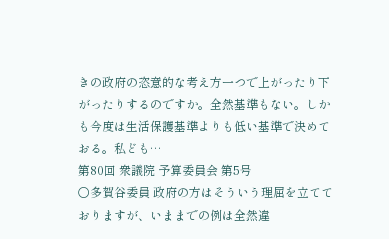きの政府の恣意的な考え方一つで上がったり下がったりするのですか。全然基準もない。しかも今度は生活保護基準よりも低い基準で決めておる。私ども…
第80回 衆議院 予算委員会 第5号
○多賀谷委員 政府の方はそういう理屈を立てておりますが、いままでの例は全然違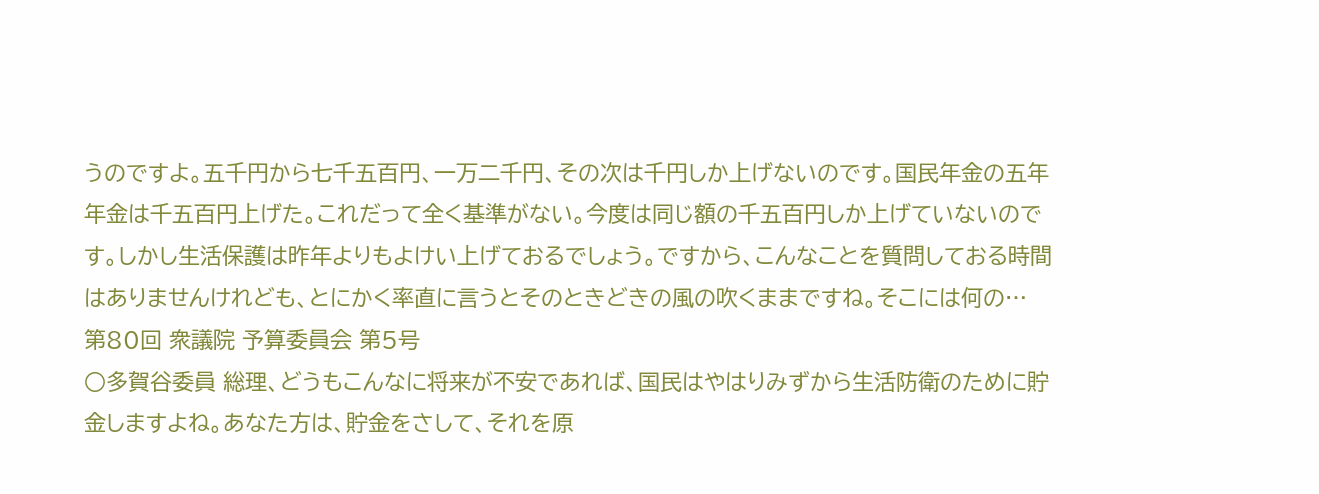うのですよ。五千円から七千五百円、一万二千円、その次は千円しか上げないのです。国民年金の五年年金は千五百円上げた。これだって全く基準がない。今度は同じ額の千五百円しか上げていないのです。しかし生活保護は昨年よりもよけい上げておるでしょう。ですから、こんなことを質問しておる時間はありませんけれども、とにかく率直に言うとそのときどきの風の吹くままですね。そこには何の…
第80回 衆議院 予算委員会 第5号
○多賀谷委員 総理、どうもこんなに将来が不安であれば、国民はやはりみずから生活防衛のために貯金しますよね。あなた方は、貯金をさして、それを原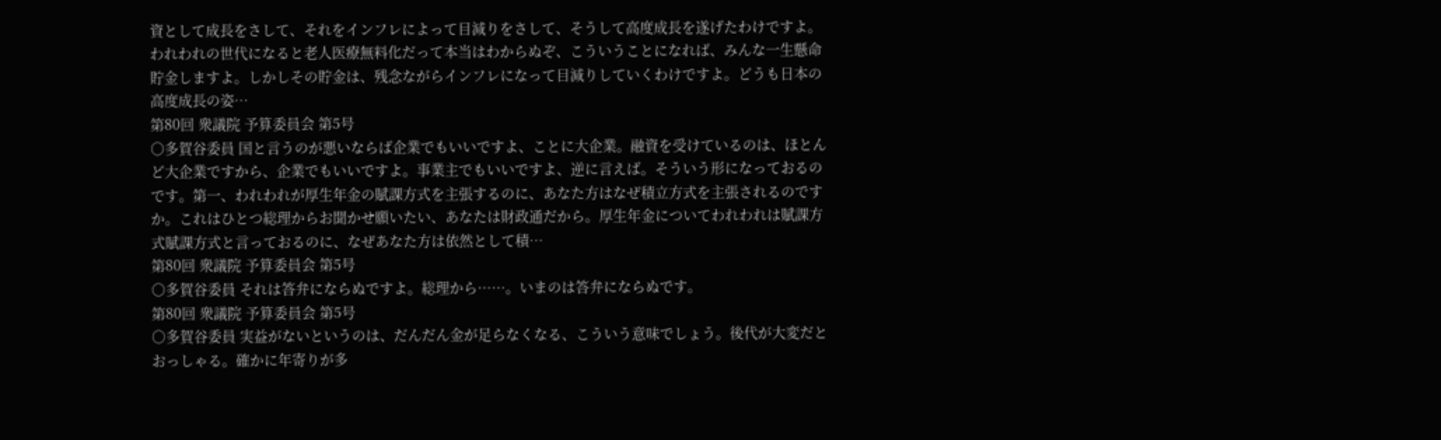資として成長をさして、それをインフレによって目減りをさして、そうして高度成長を遂げたわけですよ。われわれの世代になると老人医療無料化だって本当はわからぬぞ、こういうことになれば、みんな一生懸命貯金しますよ。しかしその貯金は、残念ながらインフレになって目減りしていくわけですよ。どうも日本の高度成長の姿…
第80回 衆議院 予算委員会 第5号
○多賀谷委員 国と言うのが悪いならば企業でもいいですよ、ことに大企業。融資を受けているのは、ほとんど大企業ですから、企業でもいいですよ。事業主でもいいですよ、逆に言えば。そういう形になっておるのです。第一、われわれが厚生年金の賦課方式を主張するのに、あなた方はなぜ積立方式を主張されるのですか。これはひとつ総理からお聞かせ願いたい、あなたは財政通だから。厚生年金についてわれわれは賦課方式賦課方式と言っておるのに、なぜあなた方は依然として積…
第80回 衆議院 予算委員会 第5号
○多賀谷委員 それは答弁にならぬですよ。総理から……。いまのは答弁にならぬです。
第80回 衆議院 予算委員会 第5号
○多賀谷委員 実益がないというのは、だんだん金が足らなくなる、こういう意味でしょう。後代が大変だとおっしゃる。確かに年寄りが多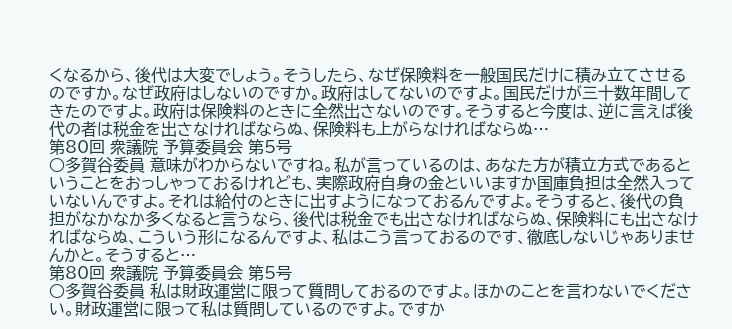くなるから、後代は大変でしょう。そうしたら、なぜ保険料を一般国民だけに積み立てさせるのですか。なぜ政府はしないのですか。政府はしてないのですよ。国民だけが三十数年間してきたのですよ。政府は保険料のときに全然出さないのです。そうすると今度は、逆に言えば後代の者は税金を出さなければならぬ、保険料も上がらなければならぬ…
第80回 衆議院 予算委員会 第5号
○多賀谷委員 意味がわからないですね。私が言っているのは、あなた方が積立方式であるということをおっしゃっておるけれども、実際政府自身の金といいますか国庫負担は全然入っていないんですよ。それは給付のときに出すようになっておるんですよ。そうすると、後代の負担がなかなか多くなると言うなら、後代は税金でも出さなければならぬ、保険料にも出さなければならぬ、こういう形になるんですよ、私はこう言っておるのです、徹底しないじゃありませんかと。そうすると…
第80回 衆議院 予算委員会 第5号
○多賀谷委員 私は財政運営に限って質問しておるのですよ。ほかのことを言わないでください。財政運営に限って私は質問しているのですよ。ですか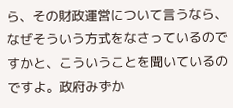ら、その財政運営について言うなら、なぜそういう方式をなさっているのですかと、こういうことを聞いているのですよ。政府みずか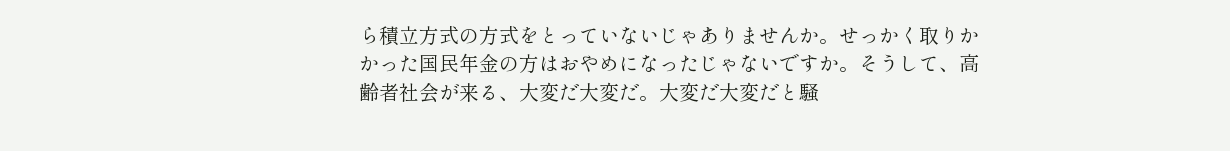ら積立方式の方式をとっていないじゃありませんか。せっかく取りかかった国民年金の方はおやめになったじゃないですか。そうして、高齢者社会が来る、大変だ大変だ。大変だ大変だと騒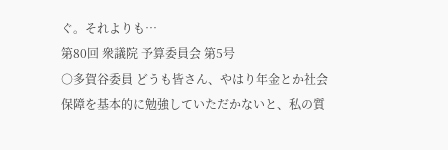ぐ。それよりも…
第80回 衆議院 予算委員会 第5号
○多賀谷委員 どうも皆さん、やはり年金とか社会保障を基本的に勉強していただかないと、私の質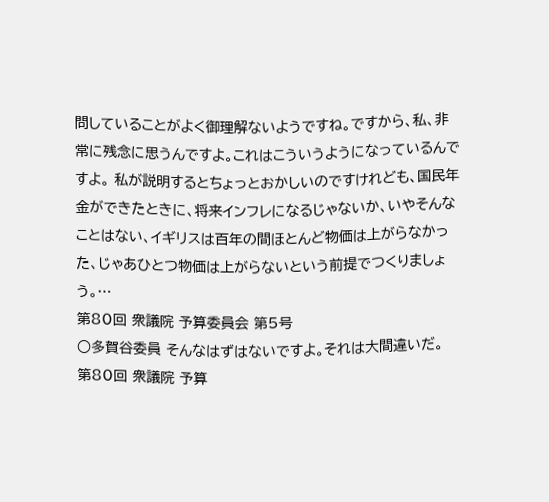問していることがよく御理解ないようですね。ですから、私、非常に残念に思うんですよ。これはこういうようになっているんですよ。 私が説明するとちょっとおかしいのですけれども、国民年金ができたときに、将来インフレになるじゃないか、いやそんなことはない、イギリスは百年の間ほとんど物価は上がらなかった、じゃあひとつ物価は上がらないという前提でつくりましょう。…
第80回 衆議院 予算委員会 第5号
○多賀谷委員 そんなはずはないですよ。それは大間違いだ。
第80回 衆議院 予算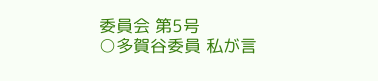委員会 第5号
○多賀谷委員 私が言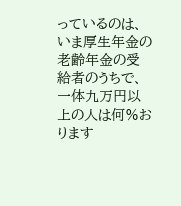っているのは、いま厚生年金の老齢年金の受給者のうちで、一体九万円以上の人は何%おります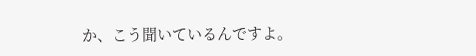か、こう聞いているんですよ。